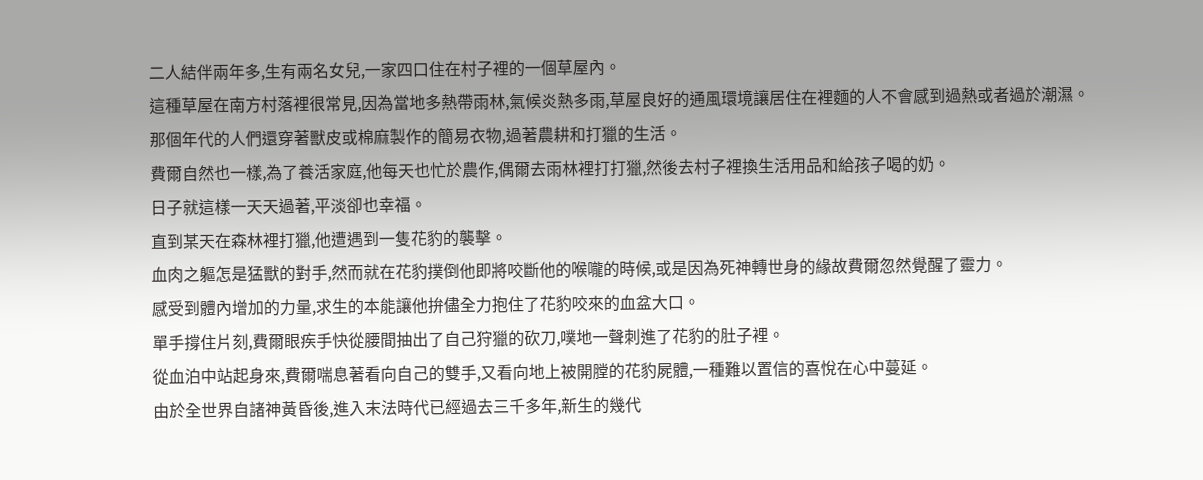二人結伴兩年多,生有兩名女兒,一家四口住在村子裡的一個草屋內。
這種草屋在南方村落裡很常見,因為當地多熱帶雨林,氣候炎熱多雨,草屋良好的通風環境讓居住在裡麵的人不會感到過熱或者過於潮濕。
那個年代的人們還穿著獸皮或棉麻製作的簡易衣物,過著農耕和打獵的生活。
費爾自然也一樣,為了養活家庭,他每天也忙於農作,偶爾去雨林裡打打獵,然後去村子裡換生活用品和給孩子喝的奶。
日子就這樣一天天過著,平淡卻也幸福。
直到某天在森林裡打獵,他遭遇到一隻花豹的襲擊。
血肉之軀怎是猛獸的對手,然而就在花豹撲倒他即將咬斷他的喉嚨的時候,或是因為死神轉世身的緣故費爾忽然覺醒了靈力。
感受到體內增加的力量,求生的本能讓他拚儘全力抱住了花豹咬來的血盆大口。
單手撐住片刻,費爾眼疾手快從腰間抽出了自己狩獵的砍刀,噗地一聲刺進了花豹的肚子裡。
從血泊中站起身來,費爾喘息著看向自己的雙手,又看向地上被開膛的花豹屍體,一種難以置信的喜悅在心中蔓延。
由於全世界自諸神黃昏後,進入末法時代已經過去三千多年,新生的幾代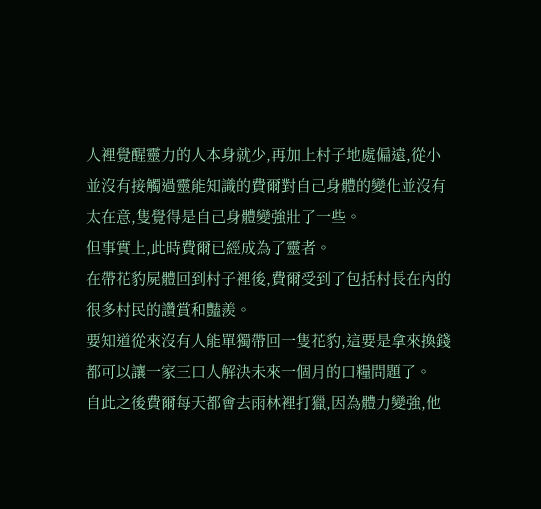人裡覺醒靈力的人本身就少,再加上村子地處偏遠,從小並沒有接觸過靈能知識的費爾對自己身體的變化並沒有太在意,隻覺得是自己身體變強壯了一些。
但事實上,此時費爾已經成為了靈者。
在帶花豹屍體回到村子裡後,費爾受到了包括村長在內的很多村民的讚賞和豔羨。
要知道從來沒有人能單獨帶回一隻花豹,這要是拿來換錢都可以讓一家三口人解決未來一個月的口糧問題了。
自此之後費爾每天都會去雨林裡打獵,因為體力變強,他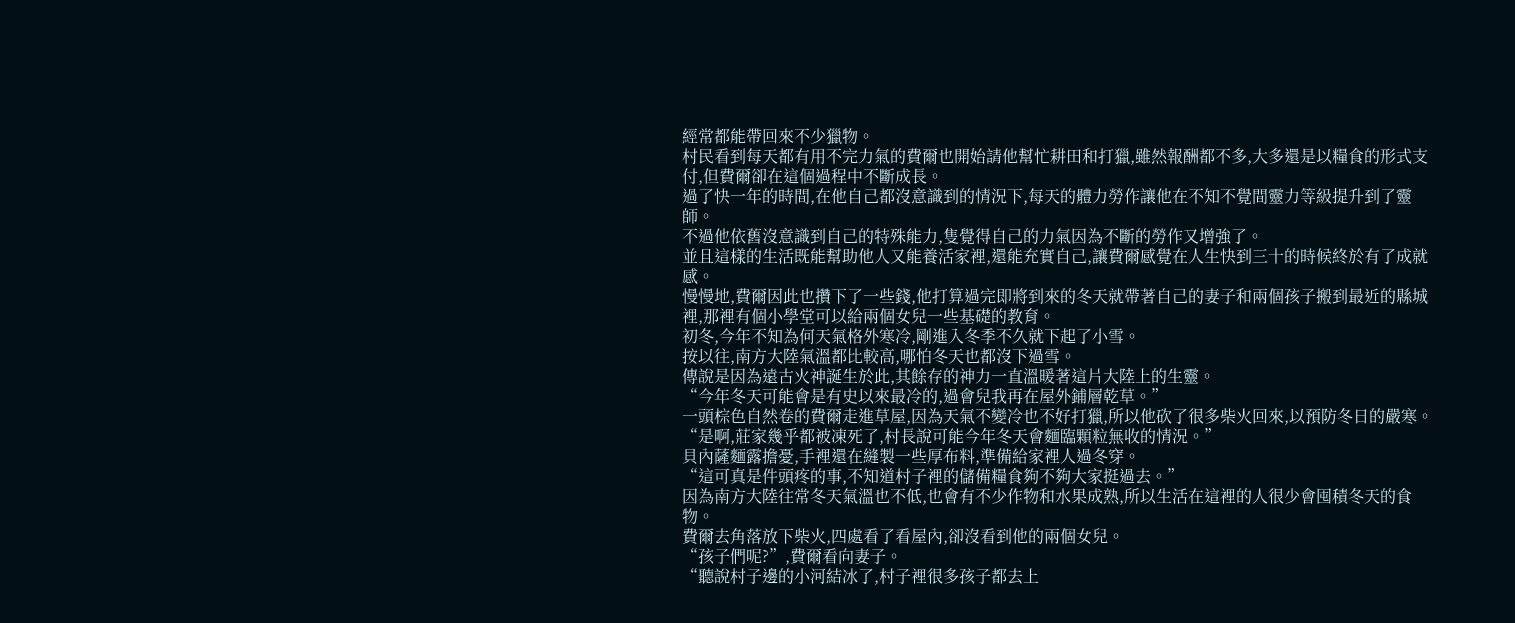經常都能帶回來不少獵物。
村民看到每天都有用不完力氣的費爾也開始請他幫忙耕田和打獵,雖然報酬都不多,大多還是以糧食的形式支付,但費爾卻在這個過程中不斷成長。
過了快一年的時間,在他自己都沒意識到的情況下,每天的體力勞作讓他在不知不覺間靈力等級提升到了靈師。
不過他依舊沒意識到自己的特殊能力,隻覺得自己的力氣因為不斷的勞作又增強了。
並且這樣的生活既能幫助他人又能養活家裡,還能充實自己,讓費爾感覺在人生快到三十的時候終於有了成就感。
慢慢地,費爾因此也攢下了一些錢,他打算過完即將到來的冬天就帶著自己的妻子和兩個孩子搬到最近的縣城裡,那裡有個小學堂可以給兩個女兒一些基礎的教育。
初冬,今年不知為何天氣格外寒冷,剛進入冬季不久就下起了小雪。
按以往,南方大陸氣溫都比較高,哪怕冬天也都沒下過雪。
傳說是因為遠古火神誕生於此,其餘存的神力一直溫暖著這片大陸上的生靈。
“今年冬天可能會是有史以來最冷的,過會兒我再在屋外鋪層乾草。”
一頭棕色自然卷的費爾走進草屋,因為天氣不變冷也不好打獵,所以他砍了很多柴火回來,以預防冬日的嚴寒。
“是啊,莊家幾乎都被凍死了,村長說可能今年冬天會麵臨顆粒無收的情況。”
貝內薩麵露擔憂,手裡還在縫製一些厚布料,準備給家裡人過冬穿。
“這可真是件頭疼的事,不知道村子裡的儲備糧食夠不夠大家挺過去。”
因為南方大陸往常冬天氣溫也不低,也會有不少作物和水果成熟,所以生活在這裡的人很少會囤積冬天的食物。
費爾去角落放下柴火,四處看了看屋內,卻沒看到他的兩個女兒。
“孩子們呢?”,費爾看向妻子。
“聽說村子邊的小河結冰了,村子裡很多孩子都去上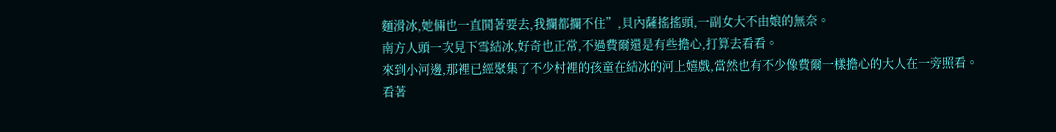麵滑冰,她倆也一直鬨著要去,我攔都攔不住”,貝內薩搖搖頭,一副女大不由娘的無奈。
南方人頭一次見下雪結冰,好奇也正常,不過費爾還是有些擔心,打算去看看。
來到小河邊,那裡已經聚集了不少村裡的孩童在結冰的河上嬉戲,當然也有不少像費爾一樣擔心的大人在一旁照看。
看著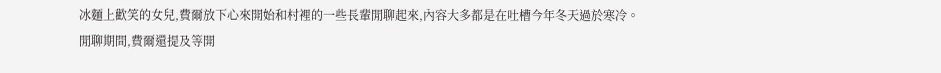冰麵上歡笑的女兒,費爾放下心來開始和村裡的一些長輩閒聊起來,內容大多都是在吐槽今年冬天過於寒冷。
閒聊期間,費爾還提及等開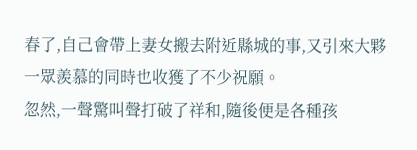春了,自己會帶上妻女搬去附近縣城的事,又引來大夥一眾羨慕的同時也收獲了不少祝願。
忽然,一聲驚叫聲打破了祥和,隨後便是各種孩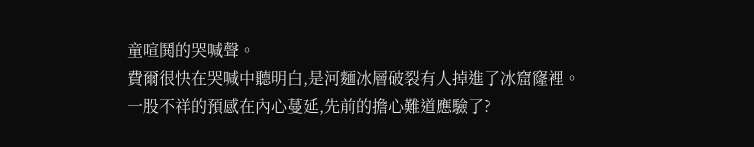童喧鬨的哭喊聲。
費爾很快在哭喊中聽明白,是河麵冰層破裂有人掉進了冰窟窿裡。
一股不祥的預感在內心蔓延,先前的擔心難道應驗了?